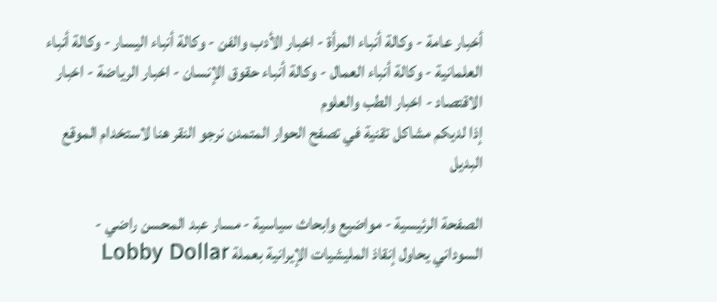أخبار عامة - وكالة أنباء المرأة - اخبار الأدب والفن - وكالة أنباء اليسار - وكالة أنباء العلمانية - وكالة أنباء العمال - وكالة أنباء حقوق الإنسان - اخبار الرياضة - اخبار الاقتصاد - اخبار الطب والعلوم
إذا لديكم مشاكل تقنية في تصفح الحوار المتمدن نرجو النقر هنا لاستخدام الموقع البديل

الصفحة الرئيسية - مواضيع وابحاث سياسية - مسار عبد المحسن راضي - السوداني يحاول إنقاذ المليشيات الإيرانية بعملة Lobby Dollar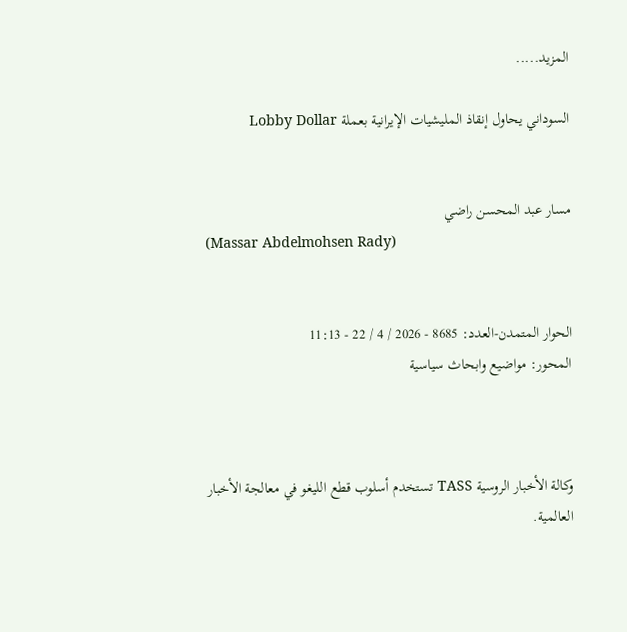المزيد.....

السوداني يحاول إنقاذ المليشيات الإيرانية بعملة Lobby Dollar


مسار عبد المحسن راضي
(Massar Abdelmohsen Rady)


الحوار المتمدن-العدد: 8685 - 2026 / 4 / 22 - 11:13
المحور: مواضيع وابحاث سياسية



وكالة الأخبار الروسية TASS تستخدم أسلوب قطع الليغو في معالجة الأخبار العالمية.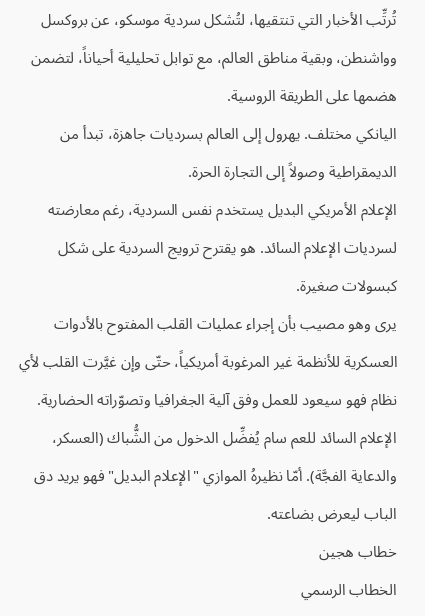تُرتِّب الأخبار التي تنتقيها، لتُشكل سردية موسكو، عن بروكسل وواشنطن، وبقية مناطق العالم، مع توابل تحليلية أحياناً، لتضمن هضمها على الطريقة الروسية.
اليانكي مختلف. يهرول إلى العالم بسرديات جاهزة، تبدأ من الديمقراطية وصولاً إلى التجارة الحرة.
الإعلام الأمريكي البديل يستخدم نفس السردية، رغم معارضته لسرديات الإعلام السائد. هو يقترح ترويج السردية على شكل كبسولات صغيرة.
يرى وهو مصيب بأن إجراء عمليات القلب المفتوح بالأدوات العسكرية للأنظمة غير المرغوبة أمريكياً، حتّى وإن غيَّرت القلب لأي نظام فهو سيعود للعمل وفق آلية الجغرافيا وتصوّراته الحضارية.
الإعلام السائد للعم سام يُفضِّل الدخول من الشُّباك (العسكر، والدعاية الفجَّة). أمّا نظيرهُ الموازي "الإعلام البديل" فهو يريد دق الباب ليعرض بضاعته.
خطاب هجين
الخطاب الرسمي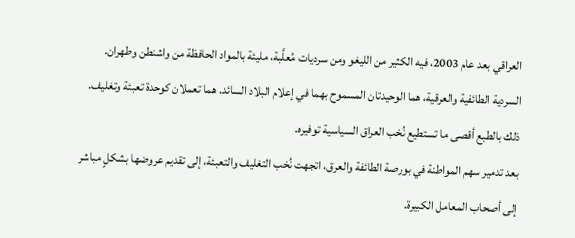العراقي بعد عام 2003، فيه الكثير من الليغو ومن سرديات مُعلَّبة، مليئة بالمواد الحافظة من واشنطن وطهران.
السردية الطائفية والعرقية، هما الوحيدتان المسموح بهما في إعلام البلاد السائد. هما تعملان كوحدة تعبئة وتغليف. ذلك بالطبع أقصى ما تستطيع نُخب العراق السياسية توفيره.
بعد تدمير سهم المواطنة في بورصة الطائفة والعرق، اتجهت نُخب التغليف والتعبئة، إلى تقديم عروضها بشكلٍ مباشر إلى أصحاب المعامل الكبيرة.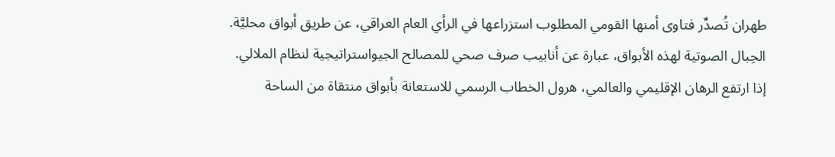طهران تُصدِّر فتاوى أمنها القومي المطلوب استزراعها في الرأي العام العراقي، عن طريق أبواق محليَّة. الحِبال الصوتية لهذه الأبواق، عبارة عن أنابيب صرف صحي للمصالح الجيواستراتيجية لنظام الملالي.
إذا ارتفع الرهان الإقليمي والعالمي، هرول الخطاب الرسمي للاستعانة بأبواق منتقاة من الساحة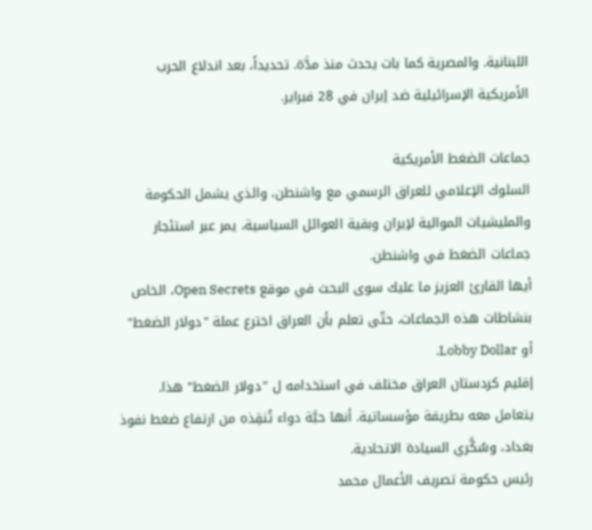اللبنانية. والمصرية كما بات يحدث منذ مدَّة. تحديداً، بعد اندلاع الحرب الأمريكية الإسرائيلية ضد إيران في 28 فبراير.

جماعات الضغط الأمريكية
السلوك الإعلامي للعراق الرسمي مع واشنطن، والذي يشمل الحكومة والمليشيات الموالية لإيران وبقية العوائل السياسية، يمر عبر استئجار جماعات الضغط في واشنطن.
أيها القارئ العزيز ما عليك سوى البحث في موقع Open Secrets، الخاص بنشاطات هذه الجماعات، حتّى تعلم بأن العراق اخترع عملة "دولار الضغط" أو Lobby Dollar.
إقليم كردستان العراق مختلف في استخدامه ل "دولار الضغط" هذا. يتعامل معه بطريقة مؤسساتية. أنها حبَّة دواء تُنقِذه من ارتفاع ضغط نفوذ بغداد، وسُكَّري السيادة الاتحادية.
رئيس حكومة تصريف الأعمال محمد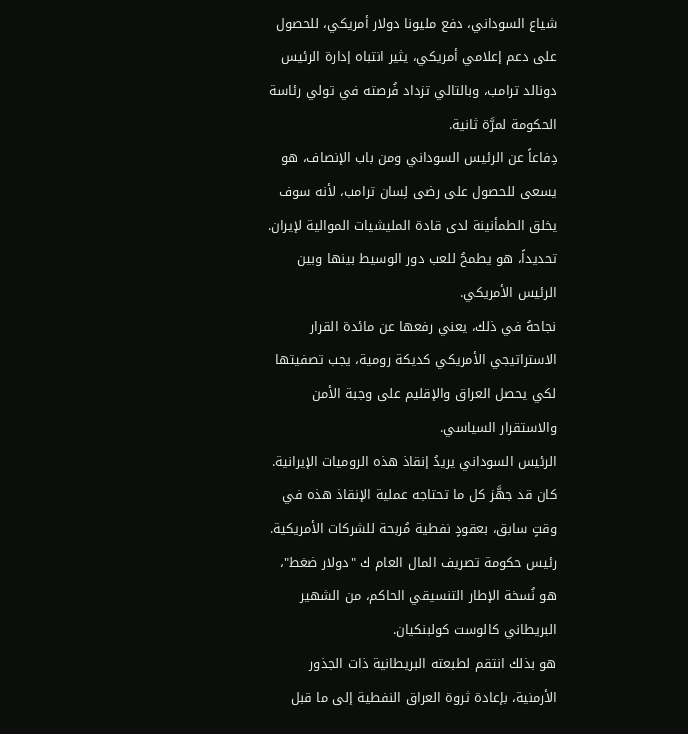شياع السوداني، دفع مليونا دولار أمريكي، للحصول على دعم إعلامي أمريكي، يثير انتباه إدارة الرئيس دونالد ترامب، وبالتالي تزداد فُرصته في تولي رئاسة الحكومة لمرَّة ثانية.
دِفاعاً عن الرئيس السوداني ومن باب الإنصاف، هو يسعى للحصول على رضى لِسان ترامب، لأنه سوف يخلق الطمأنينة لدى قادة المليشيات الموالية لإيران. تحديداً، هو يطمحُ للعب دور الوسيط بينها وبين الرئيس الأمريكي.
نجاحهُ في ذلك، يعني رفعها عن مائدة القرار الاستراتيجي الأمريكي كديكة رومية، يجب تصفيتها لكي يحصل العراق والإقليم على وجبة الأمن والاستقرار السياسي.
الرئيس السوداني يريدُ إنقاذ هذه الروميات الإيرانية. كان قد جهَّز كل ما تحتاجه عملية الإنقاذ هذه في وقتٍ سابق، بعقودٍ نفطية مُربحة للشركات الأمريكية.
رئيس حكومة تصريف المال العام ك "دولار ضغط"، هو نُسخة الإطار التنسيقي الحاكم، من الشهير البريطاني كالوست كولبنكيان.
هو بذلك انتقم لطبعته البريطانية ذات الجذور الأرمنية، بإعادة ثروة العراق النفطية إلى ما قبل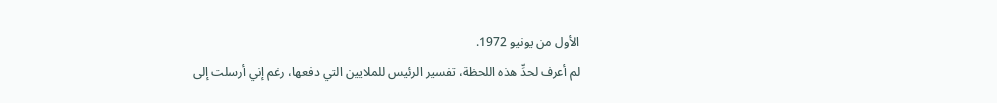الأول من يونيو 1972.
لم أعرف لحدِّ هذه اللحظة، تفسير الرئيس للملايين التي دفعها، رغم إني أرسلت إلى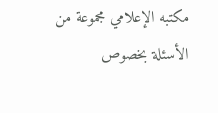مكتبه الإعلامي مجموعة من الأسئلة بخصوص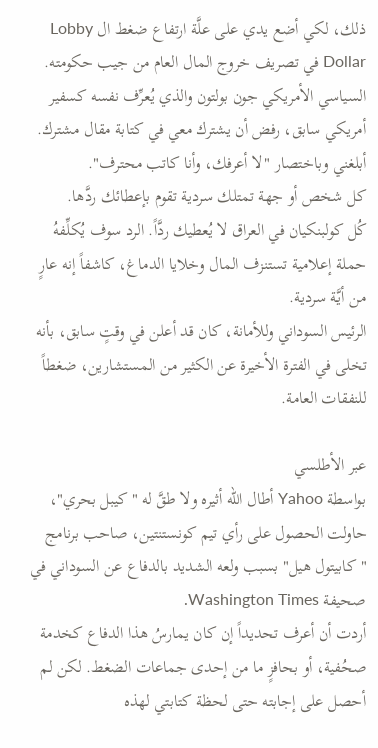ذلك، لكي أضع يدي على علَّة ارتفاع ضغط ال Lobby Dollar في تصريف خروج المال العام من جيب حكومته.
السياسي الأمريكي جون بولتون والذي يُعرِّف نفسه كسفير أمريكي سابق، رفض أن يشترك معي في كتابة مقال مشترك. أبلغني وباختصار "لا أعرفك، وأنا كاتب محترف".
كل شخص أو جهة تمتلك سردية تقوم بإعطائك ردَّها.
كُل كولبنكيان في العراق لا يُعطيك ردَّاً. الرد سوف يُكلِّفهُ حملة إعلامية تستنزف المال وخلايا الدماغ، كاشفاً إنه عارٍ من أيَّة سردية.
الرئيس السوداني وللأمانة، كان قد أعلن في وقتٍ سابق، بأنه تخلى في الفترة الأخيرة عن الكثير من المستشارين، ضغطاً للنفقات العامة.

عبر الأطلسي
بواسطة Yahoo أطال الله أثيره ولا طقَّ له "كيبل بحري"، حاولت الحصول على رأي تيم كونستنتين، صاحب برنامج "كابيتول هيل" بسبب ولعه الشديد بالدفاع عن السوداني في صحيفة Washington Times.
أردت أن أعرف تحديداً إن كان يمارسُ هذا الدفاع كخدمة صحُفية، أو بحافزٍ ما من إحدى جماعات الضغط. لكن لم أحصل على إجابته حتى لحظة كتابتي لهذه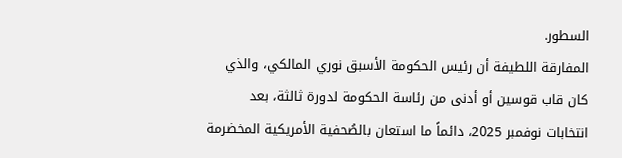السطور.
المفارقة اللطيفة أن رئيس الحكومة الأسبق نوري المالكي، والذي كان قاب قوسين أو أدنى من رئاسة الحكومة لدورة ثالثة، بعد انتخابات نوفمبر 2025، دائماً ما استعان بالصُحفية الأمريكية المخضرمة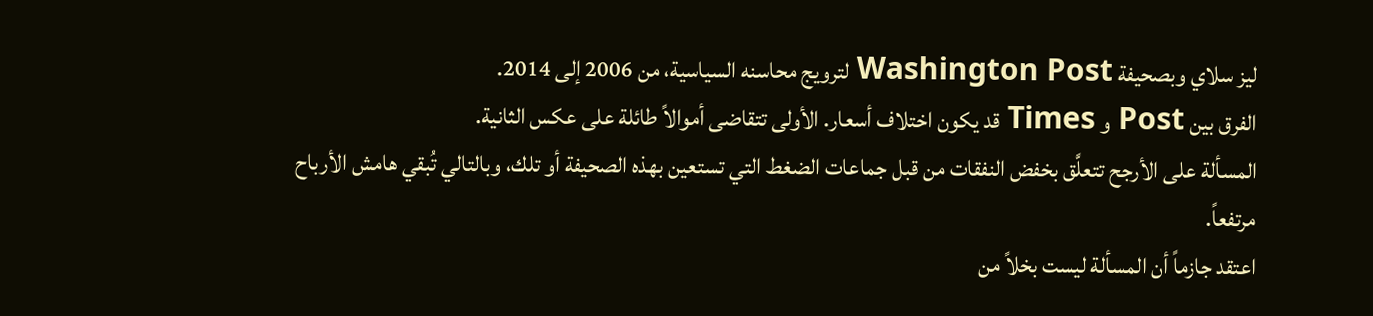ليز سلاي وبصحيفة Washington Post لترويج محاسنه السياسية، من 2006 إلى 2014.
الفرق بين Post و Times قد يكون اختلاف أسعار. الأولى تتقاضى أموالاً طائلة على عكس الثانية.
المسألة على الأرجح تتعلَّق بخفض النفقات من قبل جماعات الضغط التي تستعين بهذه الصحيفة أو تلك، وبالتالي تُبقي هامش الأرباح مرتفعاً.
اعتقد جازماً أن المسألة ليست بخلاً من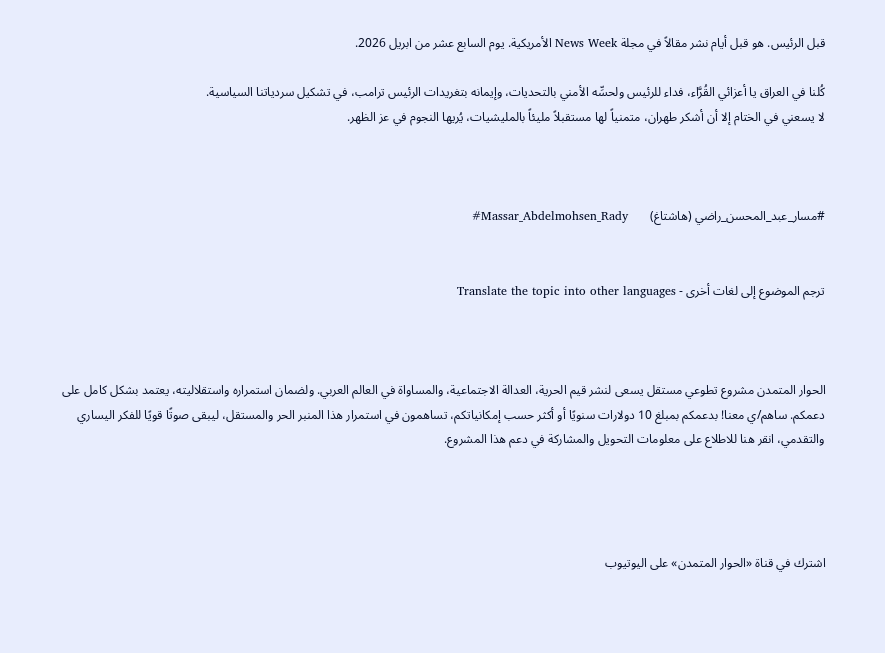قبل الرئيس. هو قبل أيام نشر مقالاً في مجلة News Week الأمريكية. يوم السابع عشر من ابريل 2026.

كُلنا في العراق يا أعزائي القُرَّاء، فداء للرئيس ولحسِّه الأمني بالتحديات، وإيمانه بتغريدات الرئيس ترامب، في تشكيل سردياتنا السياسية.
لا يسعني في الختام إلا أن أشكر طهران، متمنياً لها مستقبلاً مليئاً بالمليشيات، يُريها النجوم في عز الظهر.



#مسار_عبد_المحسن_راضي (هاشتاغ)       Massar_Abdelmohsen_Rady#


ترجم الموضوع إلى لغات أخرى - Translate the topic into other languages



الحوار المتمدن مشروع تطوعي مستقل يسعى لنشر قيم الحرية، العدالة الاجتماعية، والمساواة في العالم العربي. ولضمان استمراره واستقلاليته، يعتمد بشكل كامل على دعمكم. ساهم/ي معنا! بدعمكم بمبلغ 10 دولارات سنويًا أو أكثر حسب إمكانياتكم، تساهمون في استمرار هذا المنبر الحر والمستقل، ليبقى صوتًا قويًا للفكر اليساري والتقدمي، انقر هنا للاطلاع على معلومات التحويل والمشاركة في دعم هذا المشروع.




اشترك في قناة «الحوار المتمدن» على اليوتيوب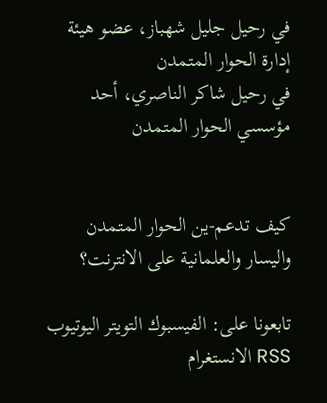في رحيل جليل شهباز، عضو هيئة إدارة الحوار المتمدن
في رحيل شاكر الناصري، أحد مؤسسي الحوار المتمدن


كيف تدعم-ين الحوار المتمدن واليسار والعلمانية على الانترنت؟

تابعونا على: الفيسبوك التويتر اليوتيوب RSS الانستغرام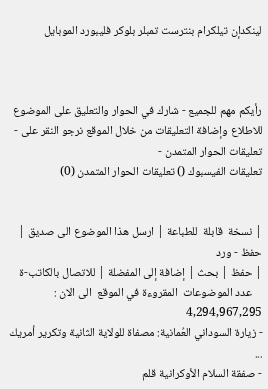لينكدإن تيلكرام بنترست تمبلر بلوكر فليبورد الموبايل



رأيكم مهم للجميع - شارك في الحوار والتعليق على الموضوع
للاطلاع وإضافة التعليقات من خلال الموقع نرجو النقر على - تعليقات الحوار المتمدن -
تعليقات الفيسبوك () تعليقات الحوار المتمدن (0)


| نسخة  قابلة  للطباعة | ارسل هذا الموضوع الى صديق | حفظ - ورد
| حفظ | بحث | إضافة إلى المفضلة | للاتصال بالكاتب-ة
    عدد الموضوعات  المقروءة في الموقع  الى الان : 4,294,967,295
- زيارة السوداني العُمانية: مصفاة للولاية الثانية وتكرير أمريك ...
- صفقة السلام الأوكرانية قلم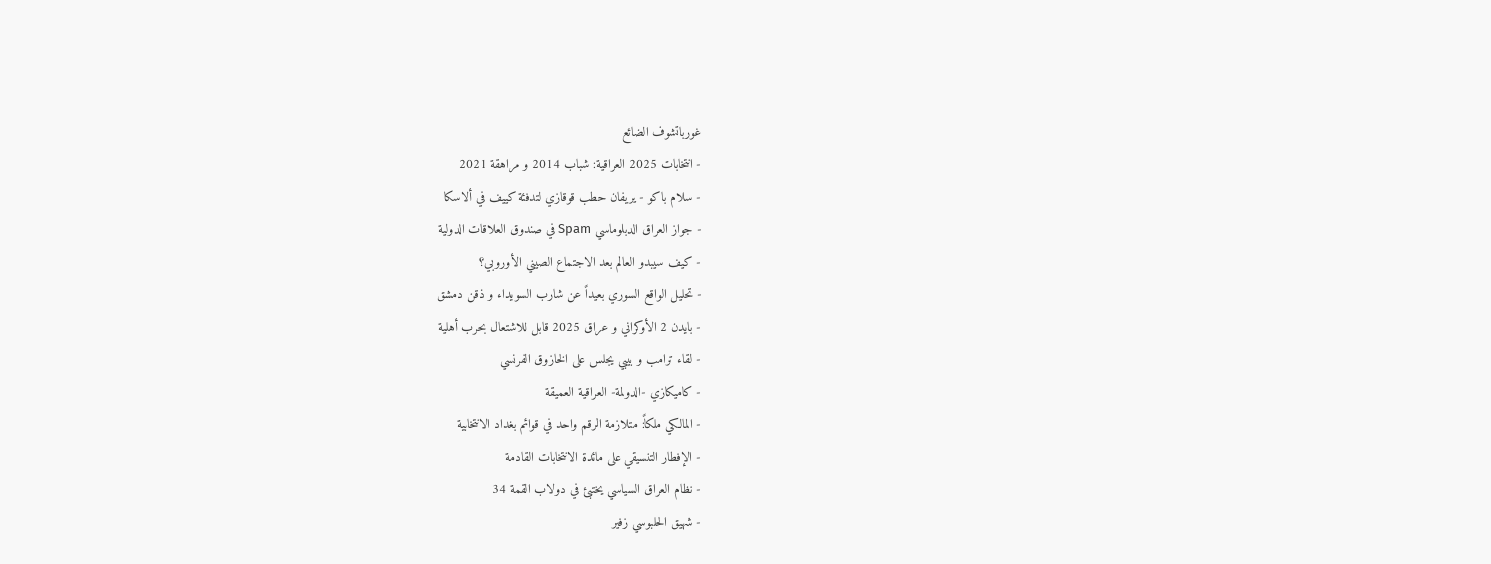غورباتشوف الضائع
- انتخابات 2025 العراقية: شباب 2014 و مراهقة 2021
- سلام باكو - يريفان حطب قوقازي لتدفئة كييف في ألاسكا
- جواز العراق الدبلوماسي Spam في صندوق العلاقات الدولية
- كيف سيبدو العالم بعد الاجتماع الصيني الأوروبي؟
- تحليل الواقع السوري بعيداً عن شارب السويداء و ذقن دمشق
- بايدن 2 الأوكراني و عراق 2025 قابل للاشتعال بحرب أهلية
- لقاء ترامب و بيبي يجلس على الخازوق الفرنسي
- كاميكازي -الدولمة- العراقية العميقة
- المالكي ملكاً: متلازمة الرقم واحد في قوائم بغداد الانتخابية
- الإفطار التنسيقي على مائدة الانتخابات القادمة
- نظام العراق السياسي يختبئ في دولاب القمة 34
- شهيق الحلبوسي زفير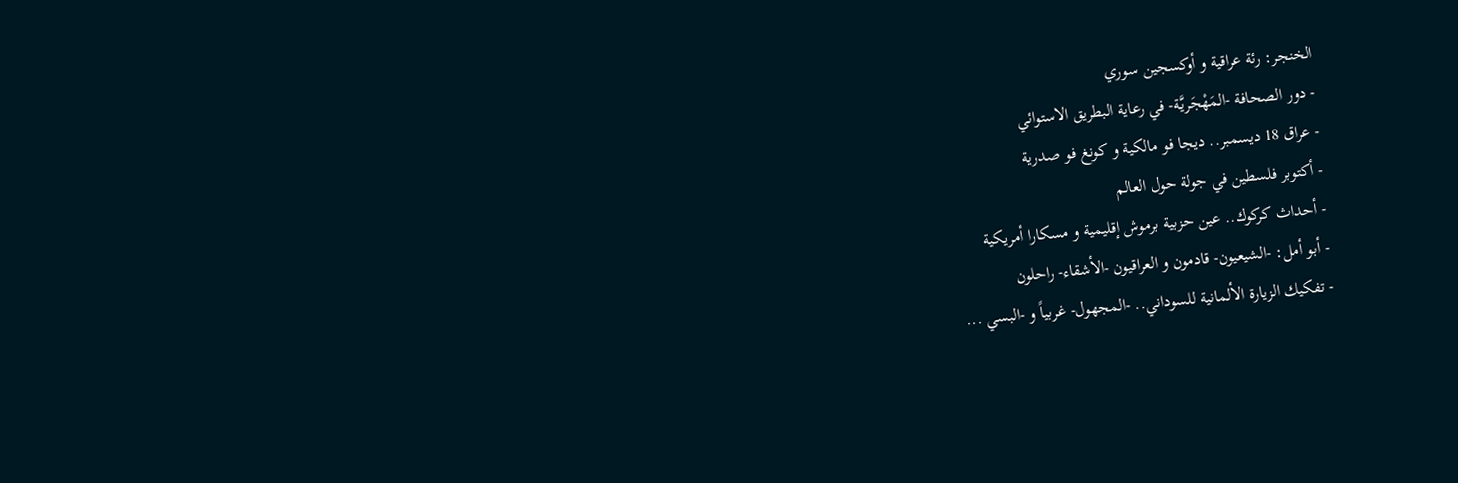الخنجر: رئة عراقية و أوكسجين سوري
- دور الصحافة -المَهْجَريَّة- في رعاية البطريق الاستوائي
- عراق 18 ديسمبر.. ديجا فو مالكية و كونغ فو صدرية
- أكتوبر فلسطين في جولة حول العالم
- أحداث كركوك.. عين حزبية برموش إقليمية و مسكارا أمريكية
- أبو أمل: -الشيعيون- قادمون و العراقيون -الأشقاء- راحلون
- تفكيك الزيارة الألمانية للسوداني.. -المجهول- غربياً و -البسي ...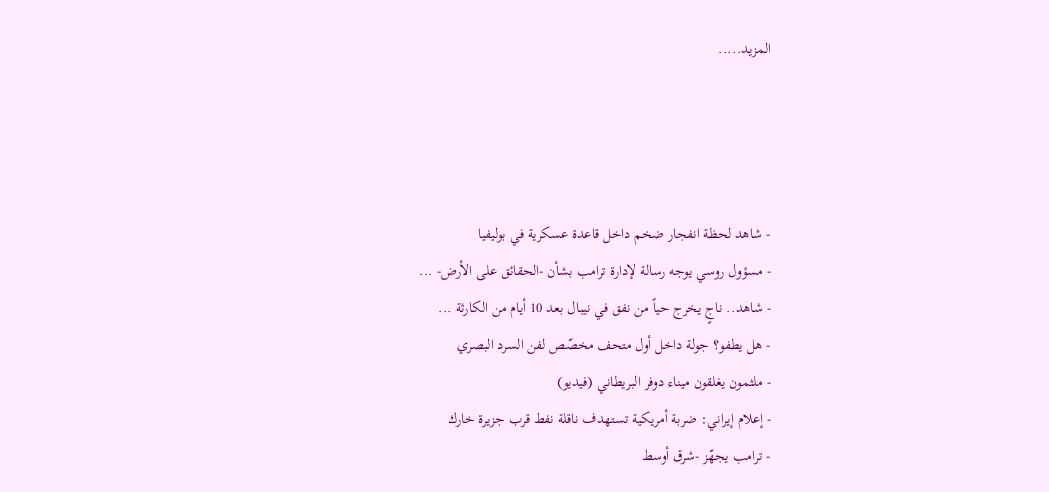المزيد.....




- شاهد لحظة انفجار ضخم داخل قاعدة عسكرية في بوليفيا
- مسؤول روسي يوجه رسالة لإدارة ترامب بشأن -الحقائق على الأرض- ...
- شاهد.. ناجٍ يخرج حياً من نفق في نيبال بعد 10 أيام من الكارثة ...
- هل يطفو؟ جولة داخل أول متحف مخصّص لفن السرد البصري
- ملثمون يغلقون ميناء دوفر البريطاني (فيديو)
- إعلام إيراني: ضربة أمريكية تستهدف ناقلة نفط قرب جزيرة خارك
- ترامب يجهّز -شرق أوسط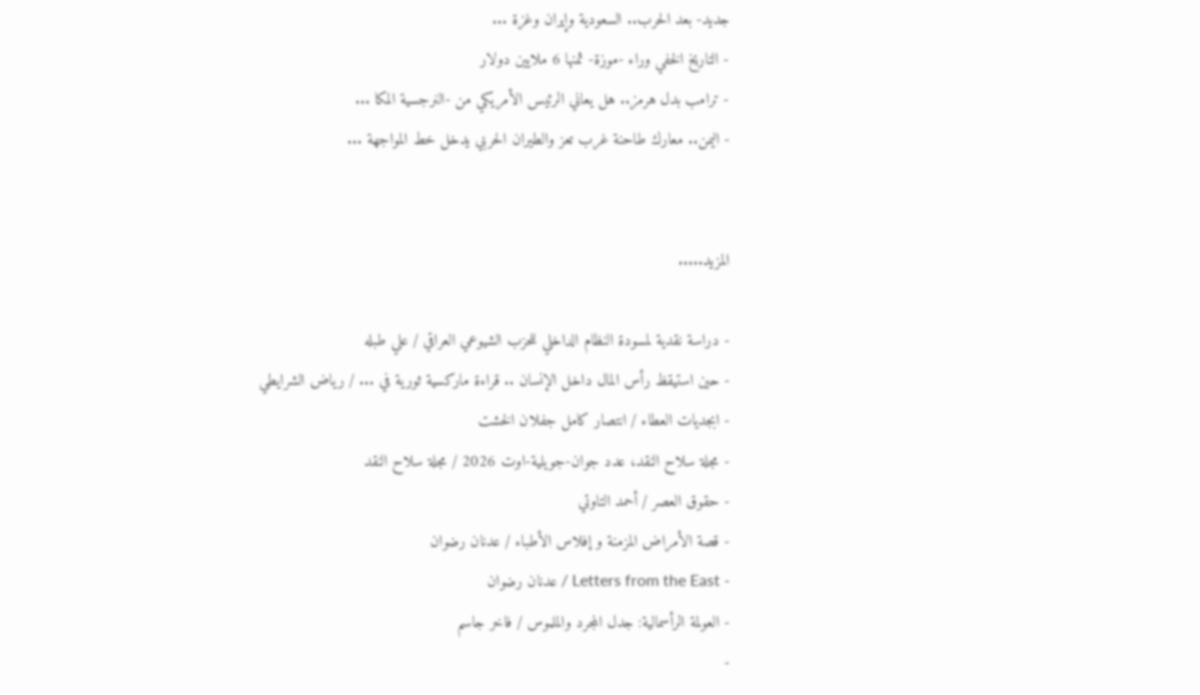جديد- بعد الحرب.. السعودية وإيران وغزة ...
- التاريخ الخفي وراء -موزة- ثمنها 6 ملايين دولار
- ترامب بدل هرمز.. هل يعاني الرئيس الأمريكي من -النرجسية المكا ...
- اليمن.. معارك طاحنة غرب تعز والطيران الحربي يدخل خط المواجهة ...


المزيد.....

- دراسة نقدية لمسودة النظام الداخلي للحزب الشيوعي العراقي / علي طبله
- حين استيقظ رأس المال داخل الإنسان .. قراءة ماركسية ثورية في ... / رياض الشرايطي
- ابجديات العطاء / انتصار كامل جفلان الخشت
- مجلة سلاح النقد، عدد جوان-جويلية-اوت 2026 / مجلة سلاح النقد
- حقوق العصر / أحمد التاوتي
- قصة الأمراض المزمنة و إفلاس الأطباء / عدنان رضوان
- Letters from the East / عدنان رضوان
- العولمة الرأسمالية: جدل المجرد والملموس / فاخر جاسم
-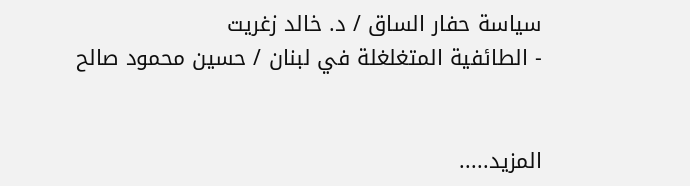سياسة حفار الساق / د. خالد زغريت
- الطائفية المتغلغلة في لبنان / حسين محمود صالح


المزيد.....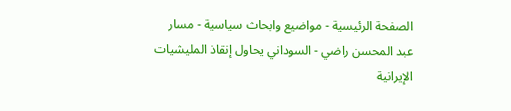الصفحة الرئيسية - مواضيع وابحاث سياسية - مسار عبد المحسن راضي - السوداني يحاول إنقاذ المليشيات الإيرانية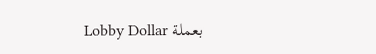بعملة Lobby Dollar